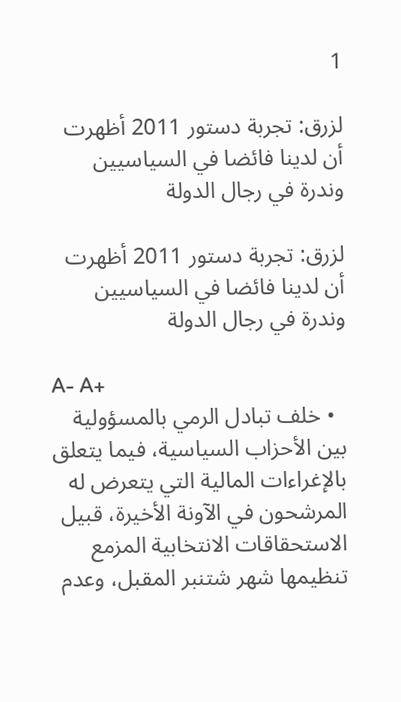1

لزرق: تجربة دستور 2011 أظهرت أن لدينا فائضا في السياسيين وندرة في رجال الدولة

لزرق: تجربة دستور 2011 أظهرت أن لدينا فائضا في السياسيين وندرة في رجال الدولة

A- A+
  • خلف تبادل الرمي بالمسؤولية بين الأحزاب السياسية، فيما يتعلق بالإغراءات المالية التي يتعرض له المرشحون في الآونة الأخيرة، قبيل الاستحقاقات الانتخابية المزمع تنظيمها شهر شتنبر المقبل، وعدم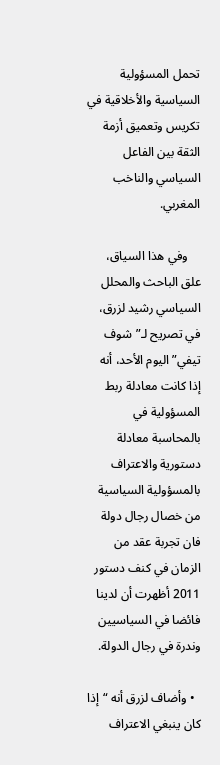تحمل المسؤولية السياسية والأخلاقية في تكريس وتعميق أزمة الثقة بين الفاعل السياسي والناخب المغربي.

    وفي هذا السياق، علق الباحث والمحلل السياسي رشيد لزرق، في تصريح لـ”شوف تيفي” اليوم الأحد، أنه إذا كانت معادلة ربط المسؤولية في بالمحاسبة معادلة دستورية والاعتراف بالمسؤولية السياسية من خصال رجال دولة فان تجربة عقد من الزمان في كنف دستور 2011 أظهرت أن لدينا فائضا في السياسيين وندرة في رجال الدولة.

  • وأضاف لزرق أنه “إذا كان ينبغي الاعتراف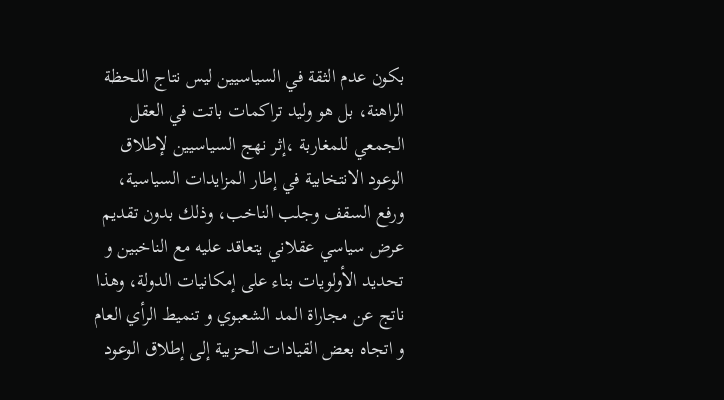بكون عدم الثقة في السياسيين ليس نتاج اللحظة الراهنة، بل هو وليد تراكمات باتت في العقل الجمعي للمغاربة ،إثر نهج السياسيين لإطلاق الوعود الانتخابية في إطار المزايدات السياسية، ورفع السقف وجلب الناخب، وذلك بدون تقديم عرض سياسي عقلاني يتعاقد عليه مع الناخبين و تحديد الأولويات بناء على إمكانيات الدولة، وهذا ناتج عن مجاراة المد الشعبوي و تنميط الرأي العام و اتجاه بعض القيادات الحزبية إلى إطلاق الوعود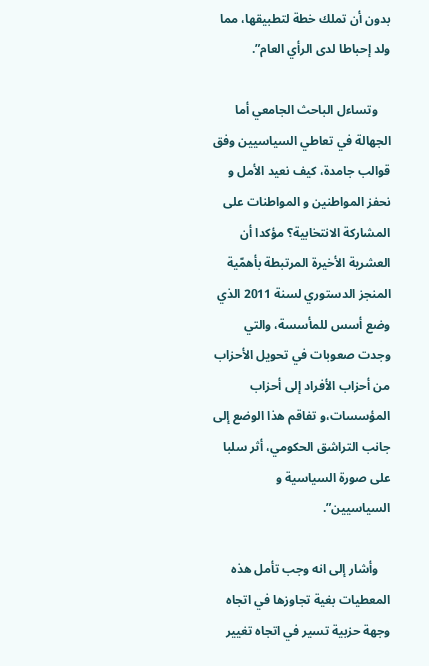بدون أن تملك خطة لتطبيقها، مما ولد إحباطا لدى الرأي العام”.

    وتساءل الباحث الجامعي أما الجهالة في تعاطي السياسيين وفق قوالب جامدة، كيف نعيد الأمل و نحفز المواطنين و المواطنات على المشاركة الانتخابية؟ مؤكدا أن العشرية الأخيرة المرتبطة بأهمّية المنجز الدستوري لسنة 2011 الذي وضع أسس للمأسسة، والتي وجدت صعوبات في تحويل الأحزاب من أحزاب الأفراد إلى أحزاب المؤسسات،و تفاقم هذا الوضع إلى جانب التراشق الحكومي، أثر سلبا على صورة السياسية و السياسيين”.

    وأشار إلى انه وجب تأمل هذه المعطيات بغية تجاوزها في اتجاه وجهة حزبية تسير في اتجاه تغيير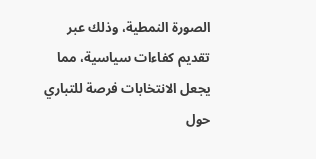الصورة النمطية، وذلك عبر تقديم كفاءات سياسية، مما يجعل الانتخابات فرصة للتباري حول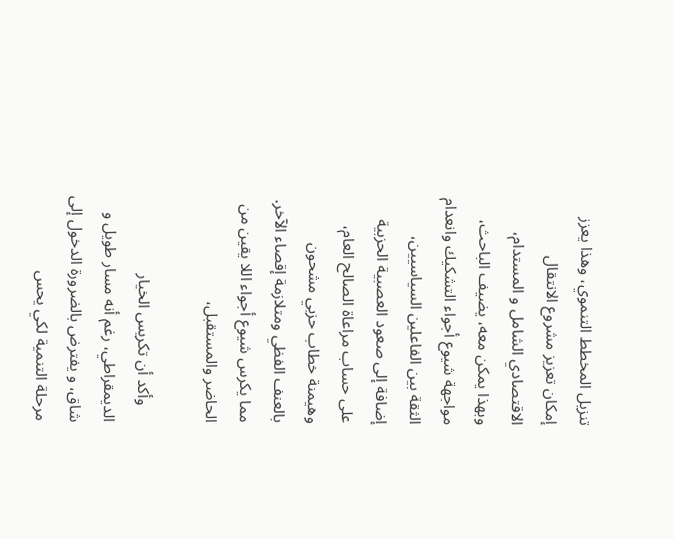تنزيل المخطط التنموي، وهذا يعزز إمكان تعزيز مشروع الانتقال الاقتصادي الشامل و المستدام، وبهذا يمكن معه، يضيف الباحث، مواجهة شيوع أجواء التشكيك وانعدام الثقة بين الفاعلين السياسيين، إضافة إلى صعود العصبية الحزبية على حساب مراعاة الصالح العام، وهيمنة خطاب حزبي مشحون بالعنف الفظي ومتلازمة إقصاء الآخر. مما يكرس شيوع أجواء اللا يقين من الحاضر والمستقبل،

    وأكد أن تكريس الخيار الديمقراطي، رغم أنه مسار طويل و شاق، و يفترض بالضرورة الدخول إلى مرحلة التنمية لكي يحس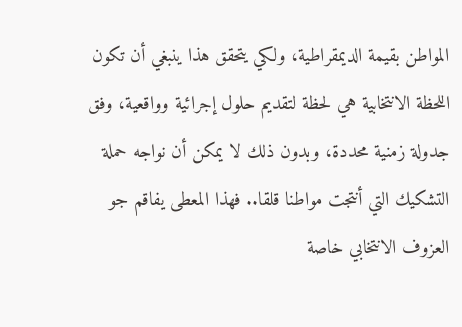المواطن بقيمة الديمقراطية، ولكي يتحقق هذا ينبغي أن تكون اللحظة الانتخابية هي لحظة لتقديم حلول إجرائية وواقعية، وفق جدولة زمنية محددة، وبدون ذلك لا يمكن أن نواجه حملة التشكيك التي أنتجت مواطنا قلقا.. فهذا المعطى يفاقم جو العزوف الانتخابي خاصة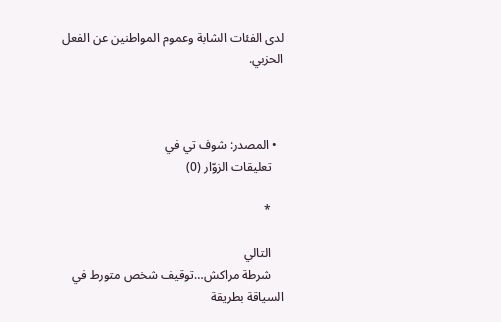لدى الفئات الشابة وعموم المواطنين عن الفعل الحزبي.



  • المصدر: شوف تي في
    تعليقات الزوّار (0)

    *

    التالي
    شرطة مراكش…توقيف شخص متورط في السياقة بطريقة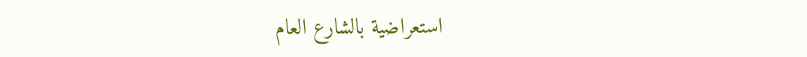استعراضية بالشارع العام